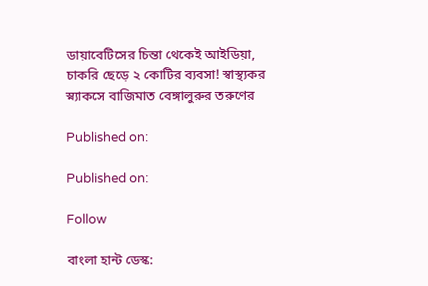ডায়াবেটিসের চিন্তা থেকেই আইডিয়া, চাকরি ছেড়ে ২ কোটির ব্যবসা! স্বাস্থ্যকর স্ন্যাকসে বাজিমাত বেঙ্গালুরুর তরুণের

Published on:

Published on:

Follow

বাংলা হান্ট ডেস্ক: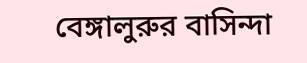বেঙ্গালুরুর বাসিন্দা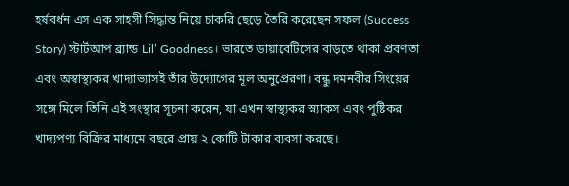হর্ষবর্ধন এস এক সাহসী সিদ্ধান্ত নিয়ে চাকরি ছেড়ে তৈরি করেছেন সফল (Success Story) স্টার্টআপ ব্র্যান্ড Lil’ Goodness। ভারতে ডায়াবেটিসের বাড়তে থাকা প্রবণতা এবং অস্বাস্থ্যকর খাদ্যাভ্যাসই তাঁর উদ্যোগের মূল অনুপ্রেরণা। বন্ধু দমনবীর সিংয়ের সঙ্গে মিলে তিনি এই সংস্থার সূচনা করেন, যা এখন স্বাস্থ্যকর স্ন্যাকস এবং পুষ্টিকর খাদ্যপণ্য বিক্রির মাধ্যমে বছরে প্রায় ২ কোটি টাকার ব্যবসা করছে।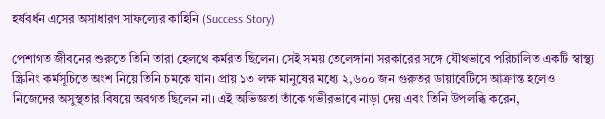হর্ষবর্ধন এসের অসাধারণ সাফল্যের কাহিনি (Success Story)

পেশাগত জীবনের শুরুতে তিনি তারা হেলথে কর্মরত ছিলেন। সেই সময় তেলেঙ্গানা সরকারের সঙ্গে যৌথভাবে পরিচালিত একটি স্বাস্থ্য স্ক্রিনিং কর্মসূচিতে অংশ নিয়ে তিনি চমকে যান। প্রায় ১৩ লক্ষ মানুষের মধ্যে ২,৬০০ জন গুরুতর ডায়াবেটিসে আক্রান্ত হলেও নিজেদের অসুস্থতার বিষয়ে অবগত ছিলেন না। এই অভিজ্ঞতা তাঁকে গভীরভাবে নাড়া দেয় এবং তিনি উপলব্ধি করেন,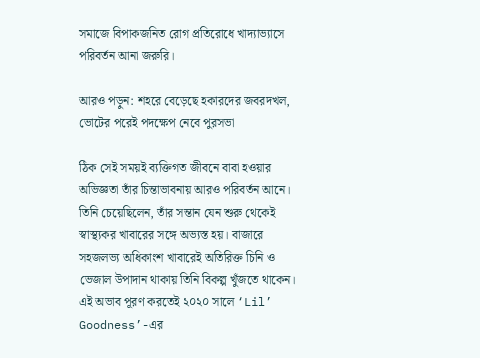সমাজে বিপাকজনিত রোগ প্রতিরোধে খাদ্যাভ্যাসে পরিবর্তন আনা জরুরি।

আরও পড়ুন: শহরে বেড়েছে হকারদের জবরদখল, ভোটের পরেই পদক্ষেপ নেবে পুরসভা

ঠিক সেই সময়ই ব্যক্তিগত জীবনে বাবা হওয়ার অভিজ্ঞতা তাঁর চিন্তাভাবনায় আরও পরিবর্তন আনে। তিনি চেয়েছিলেন, তাঁর সন্তান যেন শুরু থেকেই স্বাস্থ্যকর খাবারের সঙ্গে অভ্যস্ত হয়। বাজারে সহজলভ্য অধিকাংশ খাবারেই অতিরিক্ত চিনি ও ভেজাল উপাদান থাকায় তিনি বিকল্প খুঁজতে থাকেন। এই অভাব পূরণ করতেই ২০২০ সালে ‘Lil’ Goodness’-এর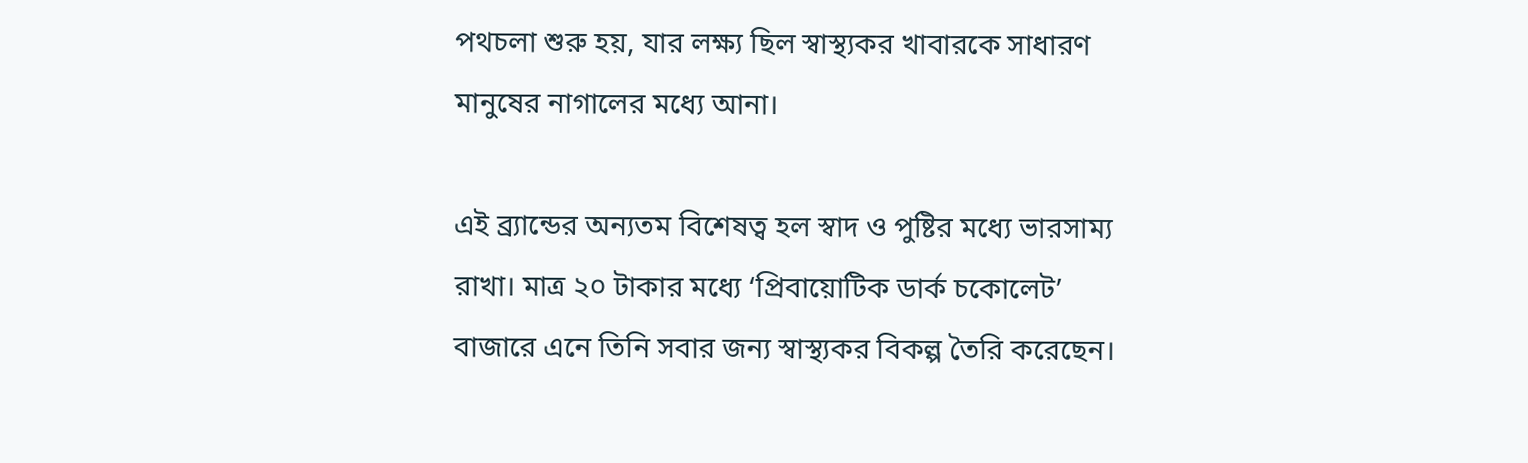পথচলা শুরু হয়, যার লক্ষ্য ছিল স্বাস্থ্যকর খাবারকে সাধারণ মানুষের নাগালের মধ্যে আনা।

এই ব্র্যান্ডের অন্যতম বিশেষত্ব হল স্বাদ ও পুষ্টির মধ্যে ভারসাম্য রাখা। মাত্র ২০ টাকার মধ্যে ‘প্রিবায়োটিক ডার্ক চকোলেট’ বাজারে এনে তিনি সবার জন্য স্বাস্থ্যকর বিকল্প তৈরি করেছেন।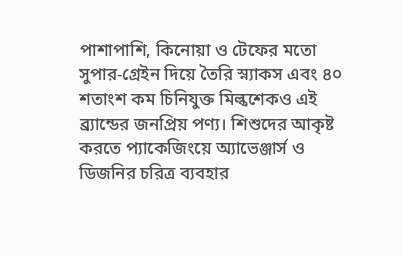পাশাপাশি, কিনোয়া ও টেফের মতো সুপার-গ্রেইন দিয়ে তৈরি স্ন্যাকস এবং ৪০ শতাংশ কম চিনিযুক্ত মিল্কশেকও এই ব্র্যান্ডের জনপ্রিয় পণ্য। শিশুদের আকৃষ্ট করতে প্যাকেজিংয়ে অ্যাভেঞ্জার্স ও ডিজনির চরিত্র ব্যবহার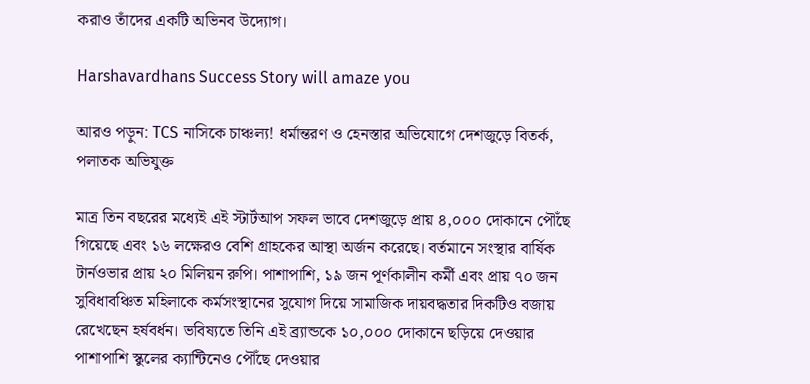করাও তাঁদের একটি অভিনব উদ্যোগ।

Harshavardhans Success Story will amaze you

আরও পড়ুন: TCS নাসিকে চাঞ্চল্য! ধর্মান্তরণ ও হেনস্তার অভিযোগে দেশজুড়ে বিতর্ক, পলাতক অভিযুক্ত

মাত্র তিন বছরের মধ্যেই এই স্টার্টআপ সফল ভাবে দেশজুড়ে প্রায় ৪,০০০ দোকানে পৌঁছে গিয়েছে এবং ১৬ লক্ষেরও বেশি গ্রাহকের আস্থা অর্জন করেছে। বর্তমানে সংস্থার বার্ষিক টার্নওভার প্রায় ২০ মিলিয়ন রুপি। পাশাপাশি, ১৯ জন পূর্ণকালীন কর্মী এবং প্রায় ৭০ জন সুবিধাবঞ্চিত মহিলাকে কর্মসংস্থানের সুযোগ দিয়ে সামাজিক দায়বদ্ধতার দিকটিও বজায় রেখেছেন হর্ষবর্ধন। ভবিষ্যতে তিনি এই ব্র্যান্ডকে ১০,০০০ দোকানে ছড়িয়ে দেওয়ার পাশাপাশি স্কুলের ক্যান্টিনেও পৌঁছে দেওয়ার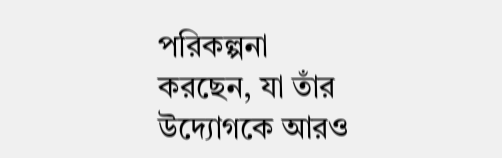পরিকল্পনা করছেন, যা তাঁর উদ্যোগকে আরও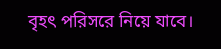বৃহৎ পরিসরে নিয়ে যাবে।